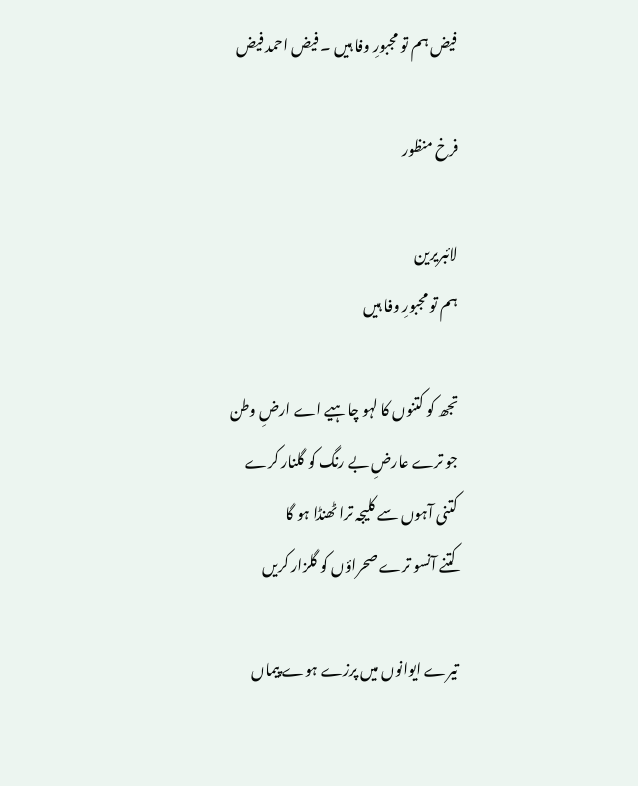فیض ہم تو مجبورِ وفا ہیں ۔ فیض احمد فیض

فرخ منظور

لائبریرین
ہم تو مجبورِ وفا ہیں

تجھ کو کتنوں کا لہو چاہیے اے ارضِ وطن
جو ترے عارضِ بے رنگ کو گلنار کرے
کتنی آہوں سے کلیجہ ترا ٹھنڈا ہو گا
کتنے آنسو ترے صحراؤں کو گلزار کریں

تیرے ایوانوں میں پرزے ہوے پیماں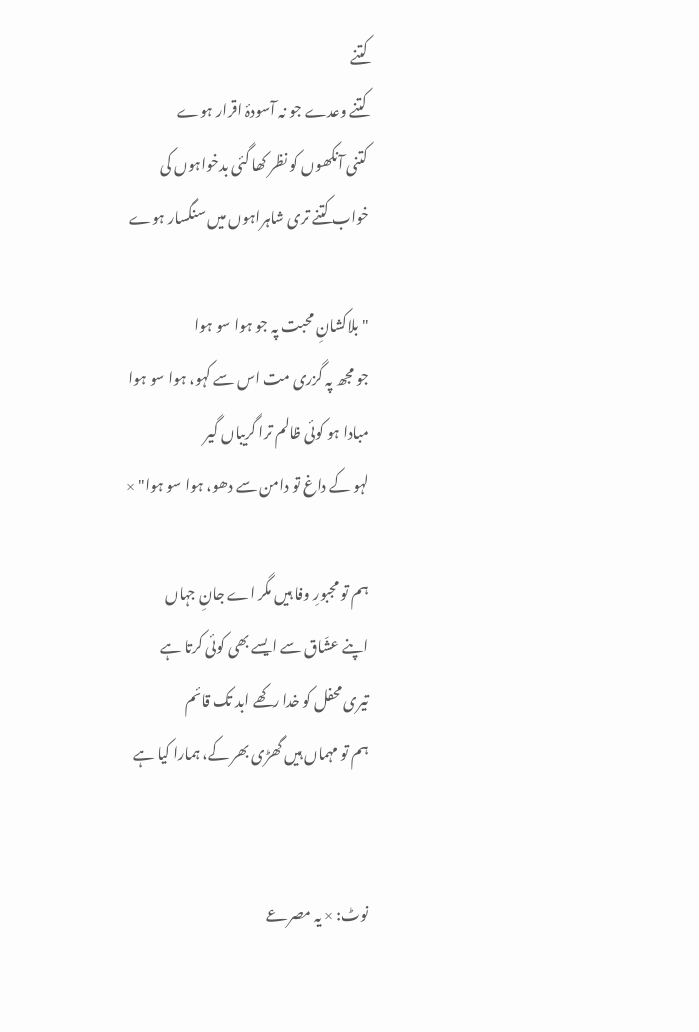کتنے
کتنے وعدے جو نہ آسودۂ اقرار ہوے
کتنی آنکھوں کو نظر کھا گئی بدخواہوں کی
خواب کتنے تری شاہراہوں میں سنگسار ہوے

"بلاکشانِ محبت پہ جو ہوا سو ہوا
جو مجھ پہ گزری مت اس سے کہو، ہوا سو ہوا
مبادا ہو کوئی ظالم ترا گریباں گیر
لہو کے داغ تو دامن سے دھو، ہوا سو ہوا" ×

ہم تو مجبورِ وفا ہیں مگر اے جانِ جہاں
اپنے عشّاق سے ایسے بھی کوئی کرتا ہے
تیری محفل کو خدا رکھے ابد تک قائم
ہم تو مہماں ہیں گھڑی بھر کے، ہمارا کیا ہے


نوٹ: × یہ مصرعے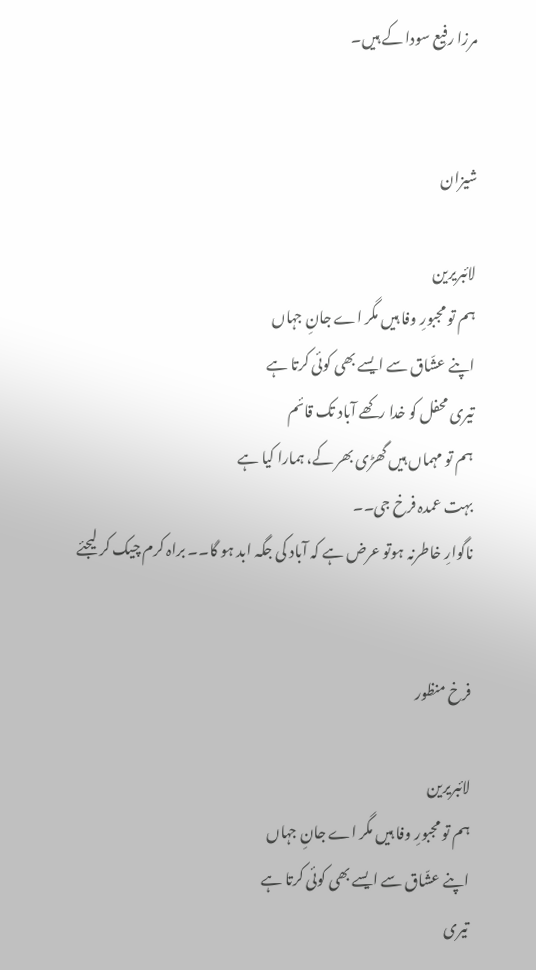مرزا رفیع سودا کے ہیں۔


شیزان

لائبریرین
ہم تو مجبورِ وفا ہیں مگر اے جانِ جہاں
اپنے عشّاق سے ایسے بھی کوئی کرتا ہے
تیری محفل کو خدا رکھے آباد تک قائم
ہم تو مہماں ہیں گھڑی بھر کے، ہمارا کیا ہے
بہت عمدہ فرخ جی۔۔
ناگوارِ خاطرنہ ہوتو عرض ہے کہ آباد کی جگہ ابد ہو گا۔۔ براہ کرم چیک کر لیجئے


فرخ منظور

لائبریرین
ہم تو مجبورِ وفا ہیں مگر اے جانِ جہاں
اپنے عشّاق سے ایسے بھی کوئی کرتا ہے
تیری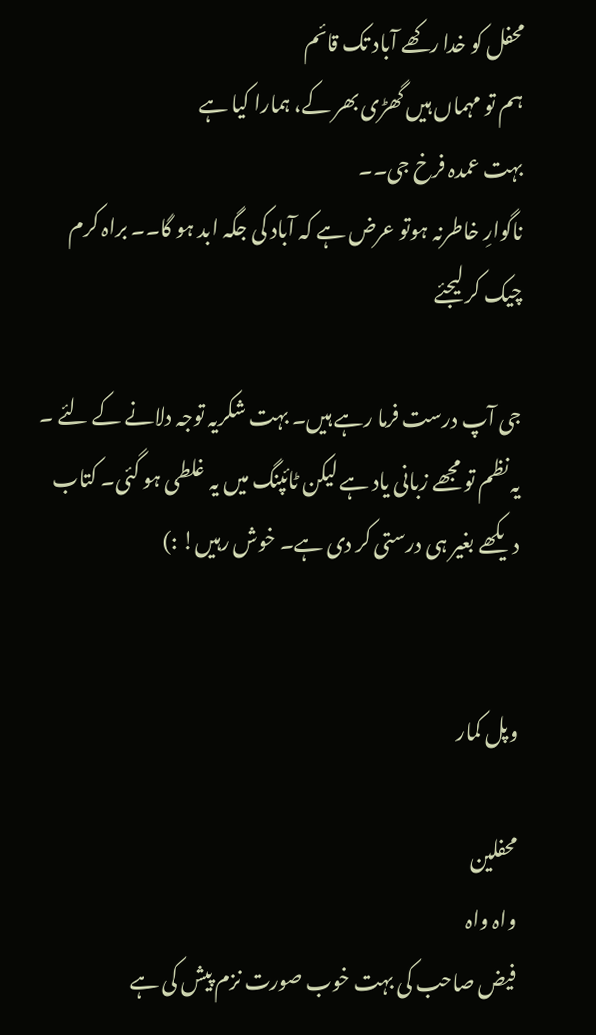محفل کو خدا رکھے آباد تک قائم
ہم تو مہماں ہیں گھڑی بھر کے، ہمارا کیا ہے
بہت عمدہ فرخ جی۔۔
ناگوارِ خاطرنہ ہوتو عرض ہے کہ آباد کی جگہ ابد ہو گا۔۔ براہ کرم چیک کر لیجئے

جی آپ درست فرما رہے ہیں۔ بہت شکریہ توجہ دلانے کے لئے ۔ یہ نظم تو مجھے زبانی یاد ہے لیکن ٹائپنگ میں یہ غلطی ہو گئی۔ کتاب دیکھے بغیر ہی درستی کر دی ہے۔ خوش رہیں! :)


وپل کمار

محفلین
واہ واہ
فیض صاحب کی بہت خوب صورت نزم پیش کی ہے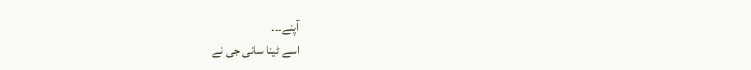آپنے۔۔۔
اسے ٹینا سانی جی نے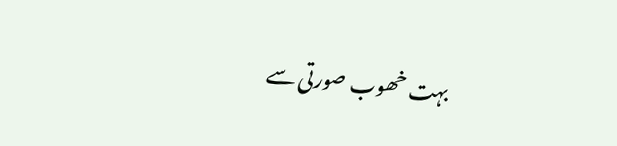بہت خھوب صورتی سے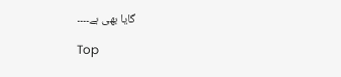گایا بھی ہے۔۔۔۔

Top